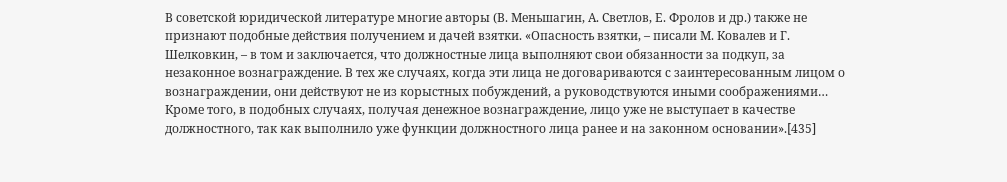В советской юридической литературе многие авторы (В. Меньшагин, А. Светлов, Е. Фролов и др.) также не признают подобные действия получением и дачей взятки. «Опасность взятки, – писали М. Ковалев и Г. Шелковкин, – в том и заключается, что должностные лица выполняют свои обязанности за подкуп, за незаконное вознаграждение. В тех же случаях, когда эти лица не договариваются с заинтересованным лицом о вознаграждении, они действуют не из корыстных побуждений, а руководствуются иными соображениями… Кроме того, в подобных случаях, получая денежное вознаграждение, лицо уже не выступает в качестве должностного, так как выполнило уже функции должностного лица ранее и на законном основании».[435]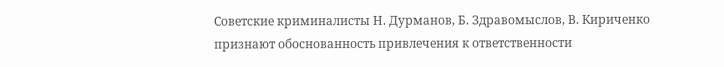Советские криминалисты Н. Дурманов, Б. Здравомыслов, В. Кириченко признают обоснованность привлечения к ответственности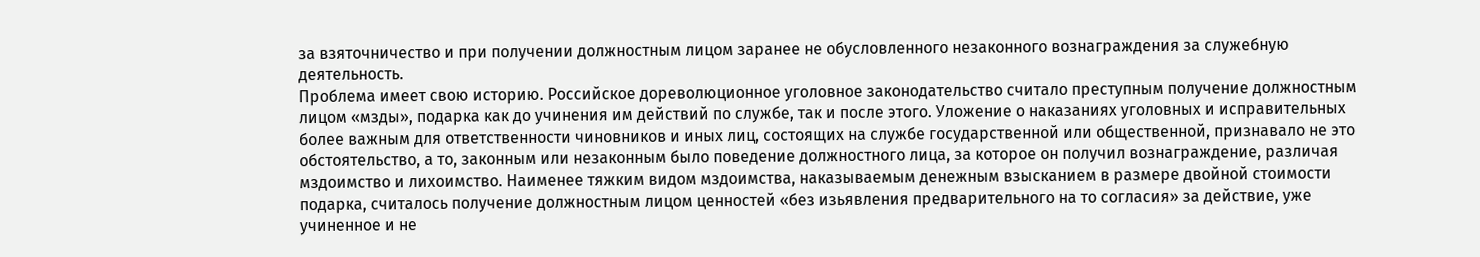за взяточничество и при получении должностным лицом заранее не обусловленного незаконного вознаграждения за служебную деятельность.
Проблема имеет свою историю. Российское дореволюционное уголовное законодательство считало преступным получение должностным лицом «мзды», подарка как до учинения им действий по службе, так и после этого. Уложение о наказаниях уголовных и исправительных более важным для ответственности чиновников и иных лиц, состоящих на службе государственной или общественной, признавало не это обстоятельство, а то, законным или незаконным было поведение должностного лица, за которое он получил вознаграждение, различая мздоимство и лихоимство. Наименее тяжким видом мздоимства, наказываемым денежным взысканием в размере двойной стоимости подарка, считалось получение должностным лицом ценностей «без изьявления предварительного на то согласия» за действие, уже учиненное и не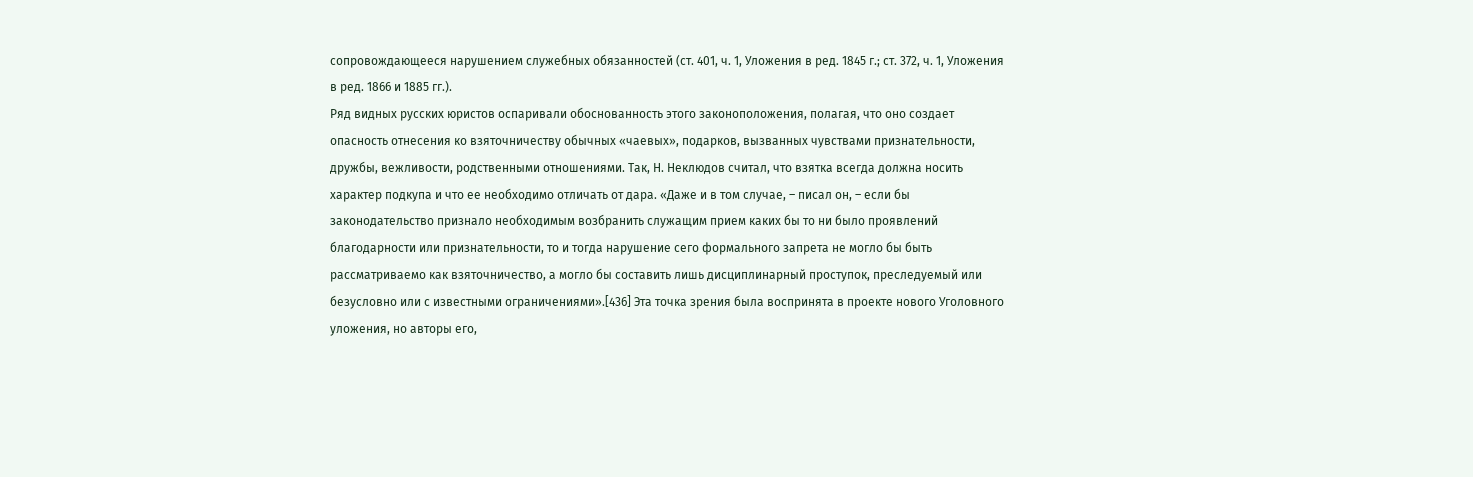сопровождающееся нарушением служебных обязанностей (ст. 401, ч. 1, Уложения в ред. 1845 г.; ст. 372, ч. 1, Уложения в ред. 1866 и 1885 гг.).
Ряд видных русских юристов оспаривали обоснованность этого законоположения, полагая, что оно создает опасность отнесения ко взяточничеству обычных «чаевых», подарков, вызванных чувствами признательности, дружбы, вежливости, родственными отношениями. Так, Н. Неклюдов считал, что взятка всегда должна носить характер подкупа и что ее необходимо отличать от дара. «Даже и в том случае, – писал он, – если бы законодательство признало необходимым возбранить служащим прием каких бы то ни было проявлений благодарности или признательности, то и тогда нарушение сего формального запрета не могло бы быть рассматриваемо как взяточничество, а могло бы составить лишь дисциплинарный проступок, преследуемый или безусловно или с известными ограничениями».[436] Эта точка зрения была воспринята в проекте нового Уголовного уложения, но авторы его,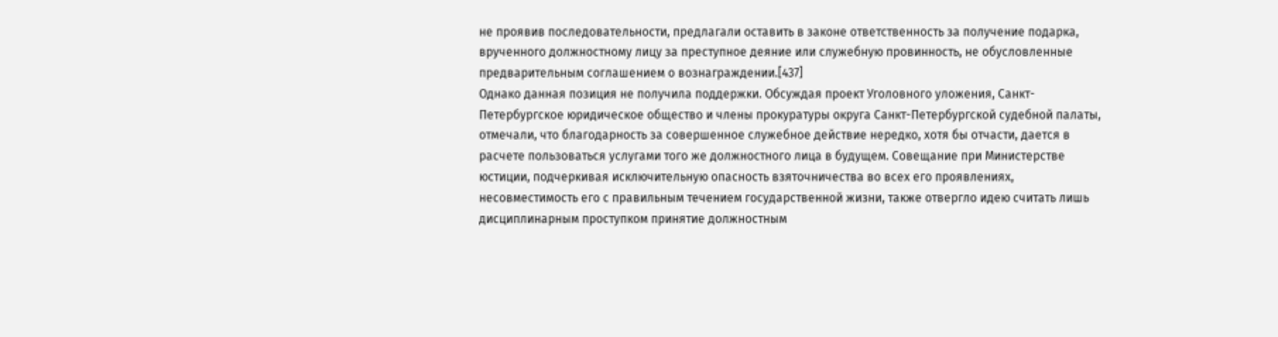не проявив последовательности, предлагали оставить в законе ответственность за получение подарка, врученного должностному лицу за преступное деяние или служебную провинность, не обусловленные предварительным соглашением о вознаграждении.[437]
Однако данная позиция не получила поддержки. Обсуждая проект Уголовного уложения, Санкт-Петербургское юридическое общество и члены прокуратуры округа Санкт-Петербургской судебной палаты, отмечали, что благодарность за совершенное служебное действие нередко, хотя бы отчасти, дается в расчете пользоваться услугами того же должностного лица в будущем. Совещание при Министерстве юстиции, подчеркивая исключительную опасность взяточничества во всех его проявлениях, несовместимость его с правильным течением государственной жизни, также отвергло идею считать лишь дисциплинарным проступком принятие должностным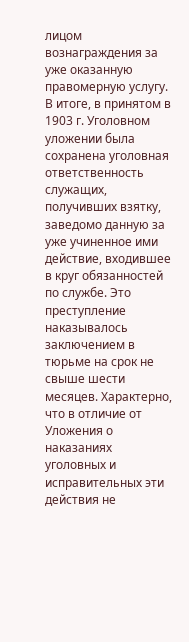лицом вознаграждения за уже оказанную правомерную услугу. В итоге, в принятом в 1903 г. Уголовном уложении была сохранена уголовная ответственность служащих, получивших взятку, заведомо данную за уже учиненное ими действие, входившее в круг обязанностей по службе. Это преступление наказывалось заключением в тюрьме на срок не свыше шести месяцев. Характерно, что в отличие от Уложения о наказаниях уголовных и исправительных эти действия не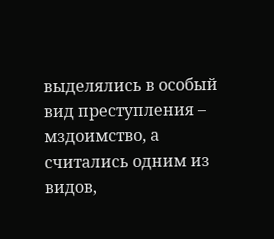выделялись в особый вид преступления – мздоимство, а считались одним из видов,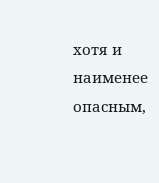хотя и наименее опасным,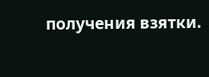получения взятки.